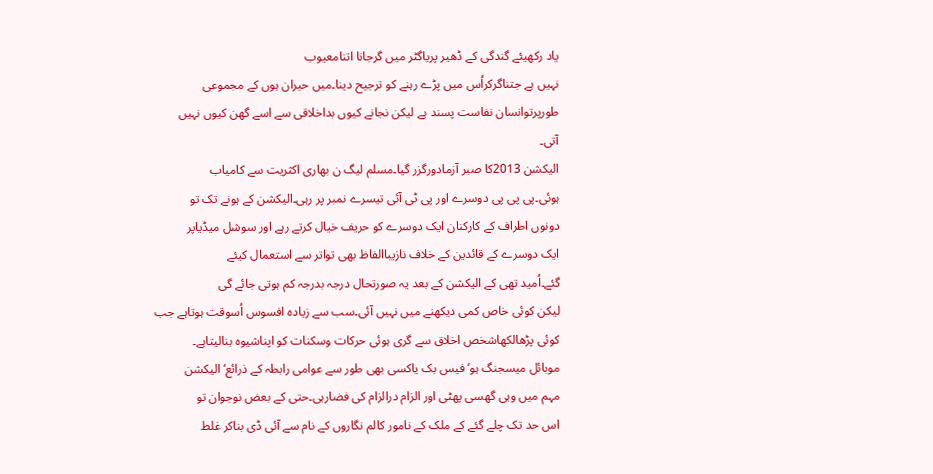یاد رکھیئے گندگی کے ڈھیر پریاگٹر میں گرجانا اتنامعیوب
نہیں ہے جتناگرکراُس میں پڑے رہنے کو ترجیح دینا۔میں حیران ہوں کے مجموعی
طورپرتوانسان نفاست پسند ہے لیکن نجانے کیوں بداخلاقی سے اسے گھن کیوں نہیں
آتی۔
الیکشن 2013کا صبر آزمادورگزر گیا۔مسلم لیگ ن بھاری اکثریت سے کامیاب
ہوئی۔پی پی پی دوسرے اور پی ٹی آئی تیسرے نمبر پر رہی۔الیکشن کے ہونے تک تو
دونوں اطراف کے کارکنان ایک دوسرے کو حریف خیال کرتے رہے اور سوشل میڈیاپر
ایک دوسرے کے قائدین کے خلاف نازیباالفاظ بھی تواتر سے استعمال کیئے
گئے۔اُمید تھی کے الیکشن کے بعد یہ صورتحال درجہ بدرجہ کم ہوتی جائے گی
لیکن کوئی خاص کمی دیکھنے میں نہیں آئی۔سب سے زیادہ افسوس اُسوقت ہوتاہے جب
کوئی پڑھالکھاشخص اخلاق سے گری ہوئی حرکات وسکنات کو اپناشیوہ بنالیتاہے۔
موبائل میسجنگ ہو‘فیس بک یاکسی بھی طور سے عوامی رابطہ کے ذرائع‘ الیکشن
مہم میں وہی گھسی پھٹی اور الزام درالزام کی فضارہی۔حتی کے بعض نوجوان تو
اس حد تک چلے گئے کے ملک کے نامور کالم نگاروں کے نام سے آئی ڈی بناکر غلط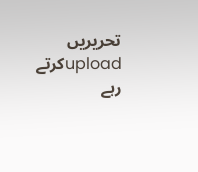تحریریں uploadکرتے رہے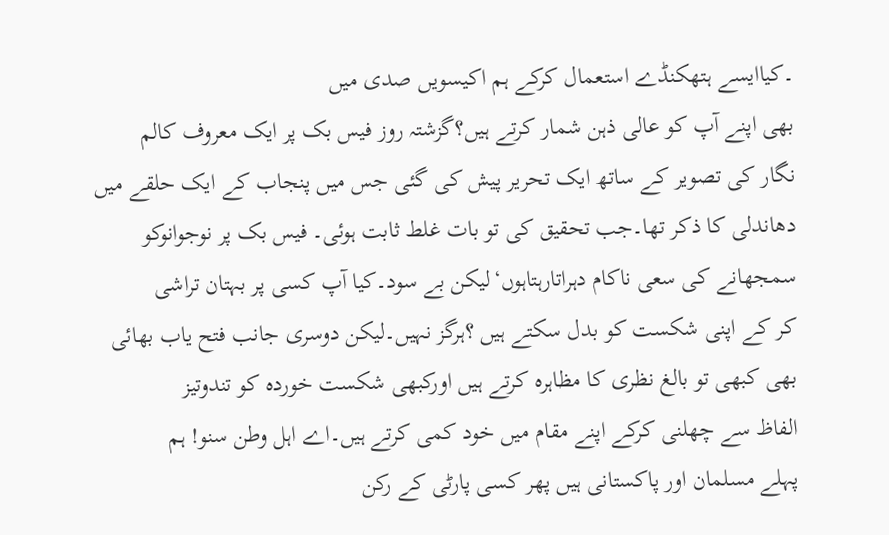۔کیاایسے ہتھکنڈے استعمال کرکے ہم اکیسویں صدی میں
بھی اپنے آپ کو عالی ذہن شمار کرتے ہیں؟گزشتہ روز فیس بک پر ایک معروف کالم
نگار کی تصویر کے ساتھ ایک تحریر پیش کی گئی جس میں پنجاب کے ایک حلقے میں
دھاندلی کا ذکر تھا۔جب تحقیق کی تو بات غلط ثابت ہوئی۔ فیس بک پر نوجوانوکو
سمجھانے کی سعی ناکام دہراتارہتاہوں‘لیکن بے سود۔کیا آپ کسی پر بہتان تراشی
کر کے اپنی شکست کو بدل سکتے ہیں ؟ہرگز نہیں۔لیکن دوسری جانب فتح یاب بھائی
بھی کبھی تو بالغ نظری کا مظاہرہ کرتے ہیں اورکبھی شکست خوردہ کو تندوتیز
الفاظ سے چھلنی کرکے اپنے مقام میں خود کمی کرتے ہیں۔اے اہل وطن سنو! ہم
پہلے مسلمان اور پاکستانی ہیں پھر کسی پارٹی کے رکن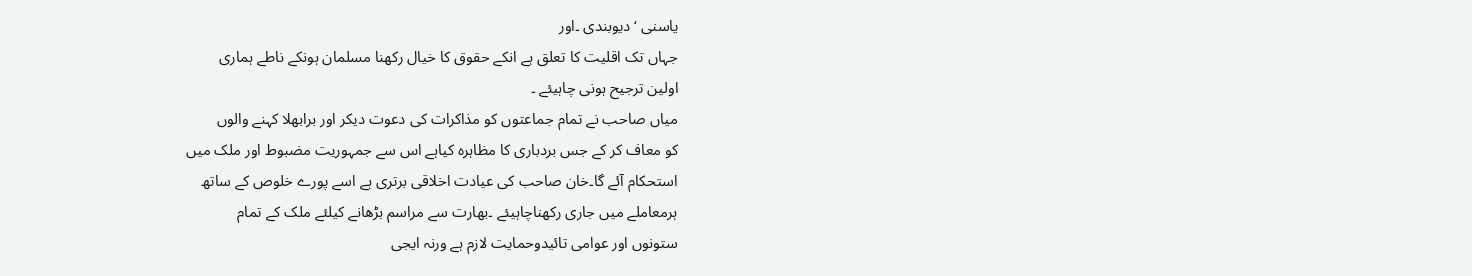یاسنی ‘دیوبندی ۔اور
جہاں تک اقلیت کا تعلق ہے انکے حقوق کا خیال رکھنا مسلمان ہونکے ناطے ہماری
اولین ترجیح ہونی چاہیئے ۔
میاں صاحب نے تمام جماعتوں کو مذاکرات کی دعوت دیکر اور برابھلا کہنے والوں
کو معاف کر کے جس بردباری کا مظاہرہ کیاہے اس سے جمہوریت مضبوط اور ملک میں
استحکام آئے گا۔خان صاحب کی عیادت اخلاقی برتری ہے اسے پورے خلوص کے ساتھ
ہرمعاملے میں جاری رکھناچاہیئے ۔بھارت سے مراسم بڑھانے کیلئے ملک کے تمام
ستونوں اور عوامی تائیدوحمایت لازم ہے ورنہ ایجی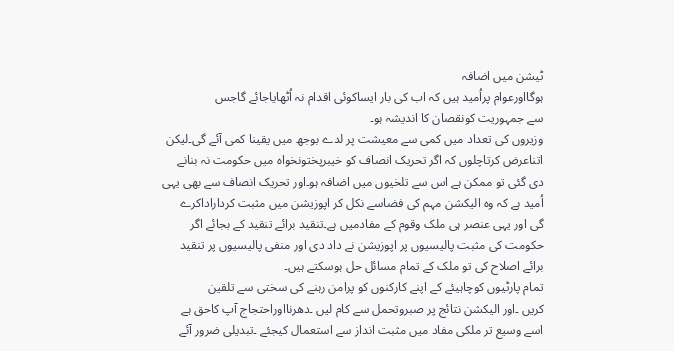ٹیشن میں اضافہ
ہوگااورعوام پراُمید ہیں کہ اب کی بار ایساکوئی اقدام نہ اُٹھایاجائے گاجس
سے جمہوریت کونقصان کا اندیشہ ہو۔
وزیروں کی تعداد میں کمی سے معیشت پر لدے بوجھ میں یقینا کمی آئے گی۔لیکن
اتناعرض کرتاچلوں کہ اگر تحریک انصاف کو خیبرپختونخواہ میں حکومت نہ بنانے
دی گئی تو ممکن ہے اس سے تلخیوں میں اضافہ ہو۔اور تحریک انصاف سے بھی یہی
اُمید ہے کہ وہ الیکشن مہم کی فضاسے نکل کر اپوزیشن میں مثبت کرداراداکرے
گی اور یہی عنصر ہی ملک وقوم کے مفادمیں ہے۔تنقید برائے تنقید کے بجائے اگر
حکومت کی مثبت پالیسیوں پر اپوزیشن نے داد دی اور منفی پالیسیوں پر تنقید
برائے اصلاح کی تو ملک کے تمام مسائل حل ہوسکتے ہیں۔
تمام پارٹیوں کوچاہیئے کے اپنے کارکنوں کو پرامن رہنے کی سختی سے تلقین
کریں ۔اور الیکشن نتائج پر صبروتحمل سے کام لیں ۔دھرنااوراحتجاج آپ کاحق ہے
اسے وسیع تر ملکی مفاد میں مثبت انداز سے استعمال کیجئے ۔تبدیلی ضرور آئے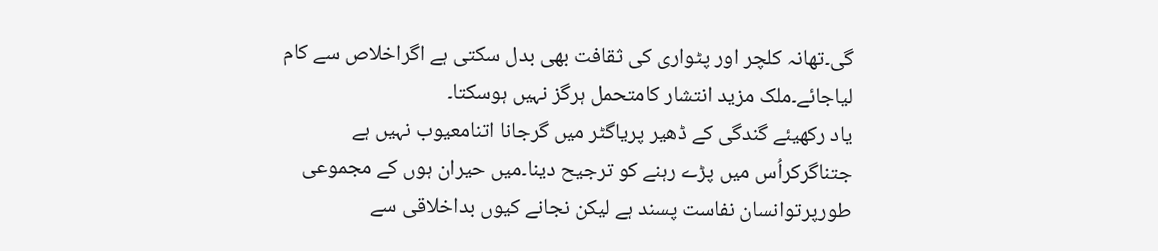گی۔تھانہ کلچر اور پٹواری کی ثقافت بھی بدل سکتی ہے اگراخلاص سے کام
لیاجائے۔ملک مزید انتشار کامتحمل ہرگز نہیں ہوسکتا۔
یاد رکھیئے گندگی کے ڈھیر پریاگٹر میں گرجانا اتنامعیوب نہیں ہے
جتناگرکراُس میں پڑے رہنے کو ترجیح دینا۔میں حیران ہوں کے مجموعی
طورپرتوانسان نفاست پسند ہے لیکن نجانے کیوں بداخلاقی سے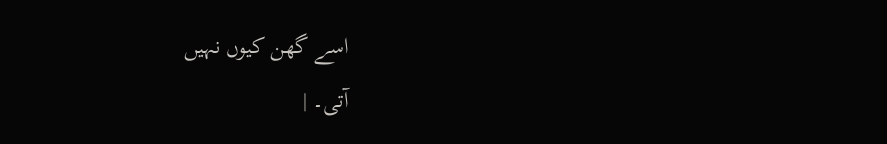اسے گھن کیوں نہیں
آتی۔ |